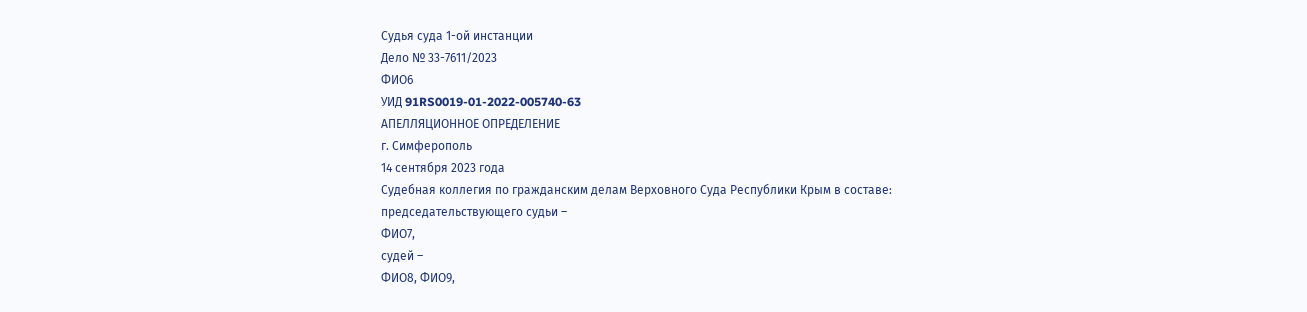Судья суда 1-ой инстанции
Дело № 33-7611/2023
ФИО6
УИД 91RS0019-01-2022-005740-63
АПЕЛЛЯЦИОННОЕ ОПРЕДЕЛЕНИЕ
г. Симферополь
14 сентября 2023 года
Судебная коллегия по гражданским делам Верховного Суда Республики Крым в составе:
председательствующего судьи –
ФИО7,
судей –
ФИО8, ФИО9,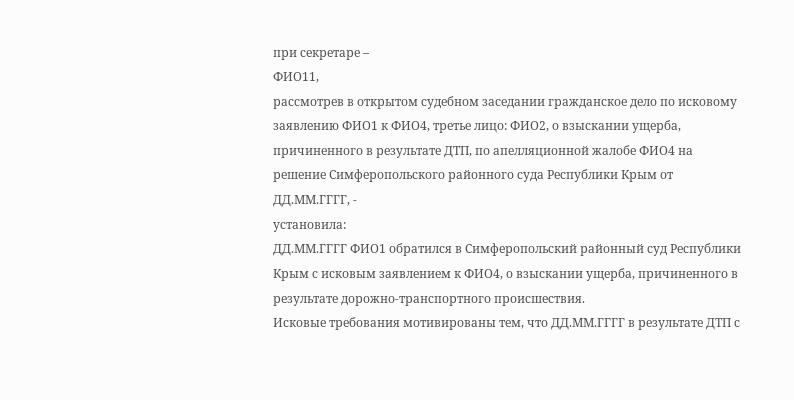при секретаре –
ФИО11,
рассмотрев в открытом судебном заседании гражданское дело по исковому заявлению ФИО1 к ФИО4, третье лицо: ФИО2, о взыскании ущерба, причиненного в результате ДТП, по апелляционной жалобе ФИО4 на решение Симферопольского районного суда Республики Крым от ДД.ММ.ГГГГ, -
установила:
ДД.ММ.ГГГГ ФИО1 обратился в Симферопольский районный суд Республики Крым с исковым заявлением к ФИО4, о взыскании ущерба, причиненного в результате дорожно-транспортного происшествия.
Исковые требования мотивированы тем, что ДД.ММ.ГГГГ в результате ДТП с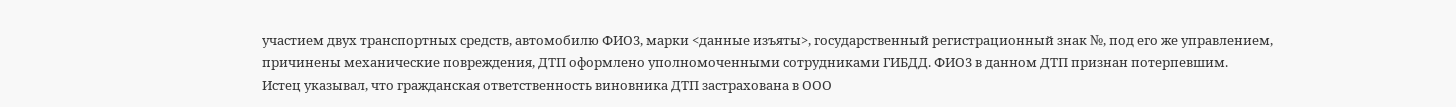участием двух транспортных средств, автомобилю ФИО3, марки <данные изъяты>, государственный регистрационный знак №, под его же управлением, причинены механические повреждения, ДТП оформлено уполномоченными сотрудниками ГИБДД. ФИО3 в данном ДТП признан потерпевшим.
Истец указывал, что гражданская ответственность виновника ДТП застрахована в ООО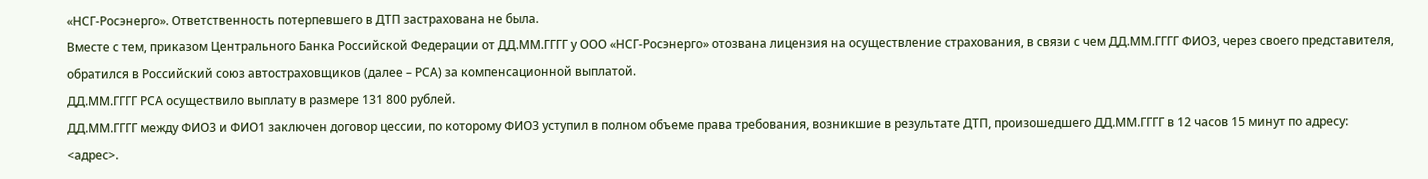«НСГ-Росэнерго». Ответственность потерпевшего в ДТП застрахована не была.
Вместе с тем, приказом Центрального Банка Российской Федерации от ДД.ММ.ГГГГ у ООО «НСГ-Росэнерго» отозвана лицензия на осуществление страхования, в связи с чем ДД.ММ.ГГГГ ФИО3, через своего представителя, обратился в Российский союз автостраховщиков (далее – РСА) за компенсационной выплатой.
ДД.ММ.ГГГГ РСА осуществило выплату в размере 131 800 рублей.
ДД.ММ.ГГГГ между ФИО3 и ФИО1 заключен договор цессии, по которому ФИО3 уступил в полном объеме права требования, возникшие в результате ДТП, произошедшего ДД.ММ.ГГГГ в 12 часов 15 минут по адресу: <адрес>.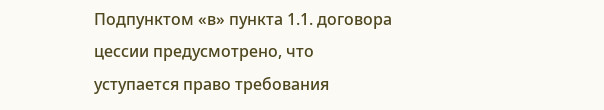Подпунктом «в» пункта 1.1. договора цессии предусмотрено, что уступается право требования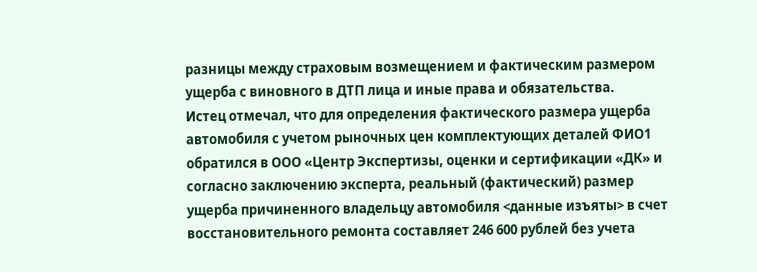разницы между страховым возмещением и фактическим размером ущерба с виновного в ДТП лица и иные права и обязательства.
Истец отмечал, что для определения фактического размера ущерба автомобиля с учетом рыночных цен комплектующих деталей ФИО1 обратился в ООО «Центр Экспертизы, оценки и сертификации «ДК» и согласно заключению эксперта, реальный (фактический) размер ущерба причиненного владельцу автомобиля <данные изъяты> в счет восстановительного ремонта составляет 246 600 рублей без учета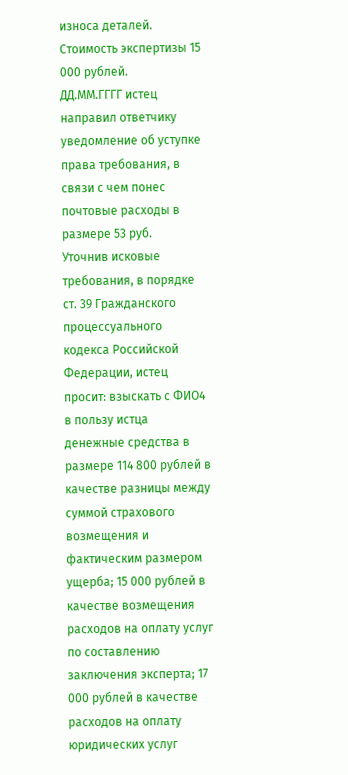износа деталей. Стоимость экспертизы 15 000 рублей.
ДД.ММ.ГГГГ истец направил ответчику уведомление об уступке права требования, в связи с чем понес почтовые расходы в размере 53 руб.
Уточнив исковые требования, в порядке ст. 39 Гражданского процессуального кодекса Российской Федерации, истец просит: взыскать с ФИО4 в пользу истца денежные средства в размере 114 800 рублей в качестве разницы между суммой страхового возмещения и фактическим размером ущерба; 15 000 рублей в качестве возмещения расходов на оплату услуг по составлению заключения эксперта; 17 000 рублей в качестве расходов на оплату юридических услуг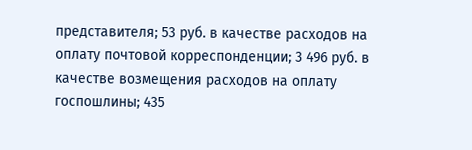представителя; 53 руб. в качестве расходов на оплату почтовой корреспонденции; 3 496 руб. в качестве возмещения расходов на оплату госпошлины; 435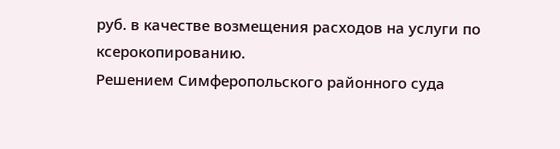руб. в качестве возмещения расходов на услуги по ксерокопированию.
Решением Симферопольского районного суда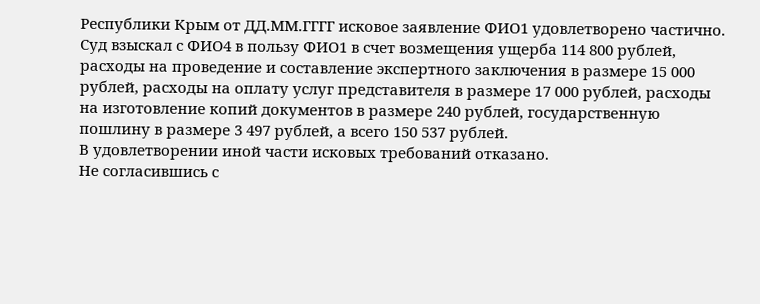Республики Крым от ДД.ММ.ГГГГ исковое заявление ФИО1 удовлетворено частично.
Суд взыскал с ФИО4 в пользу ФИО1 в счет возмещения ущерба 114 800 рублей, расходы на проведение и составление экспертного заключения в размере 15 000 рублей, расходы на оплату услуг представителя в размере 17 000 рублей, расходы на изготовление копий документов в размере 240 рублей, государственную пошлину в размере 3 497 рублей, а всего 150 537 рублей.
В удовлетворении иной части исковых требований отказано.
Не согласившись с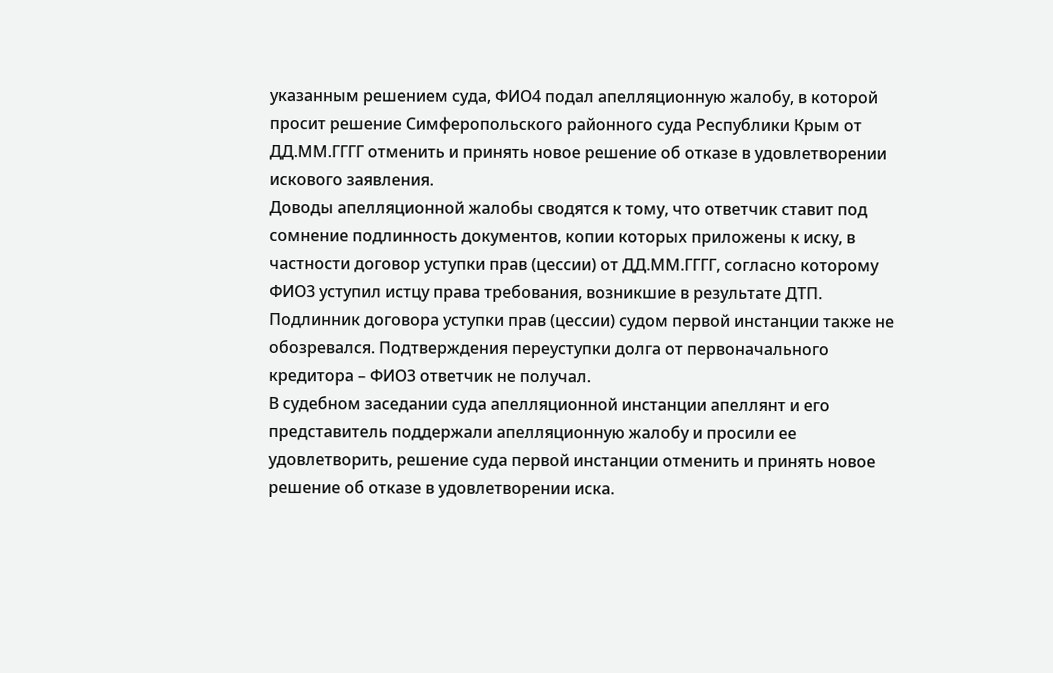указанным решением суда, ФИО4 подал апелляционную жалобу, в которой просит решение Симферопольского районного суда Республики Крым от ДД.ММ.ГГГГ отменить и принять новое решение об отказе в удовлетворении искового заявления.
Доводы апелляционной жалобы сводятся к тому, что ответчик ставит под сомнение подлинность документов, копии которых приложены к иску, в частности договор уступки прав (цессии) от ДД.ММ.ГГГГ, согласно которому ФИО3 уступил истцу права требования, возникшие в результате ДТП.
Подлинник договора уступки прав (цессии) судом первой инстанции также не обозревался. Подтверждения переуступки долга от первоначального кредитора – ФИО3 ответчик не получал.
В судебном заседании суда апелляционной инстанции апеллянт и его представитель поддержали апелляционную жалобу и просили ее удовлетворить, решение суда первой инстанции отменить и принять новое решение об отказе в удовлетворении иска.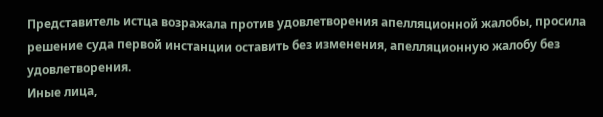Представитель истца возражала против удовлетворения апелляционной жалобы, просила решение суда первой инстанции оставить без изменения, апелляционную жалобу без удовлетворения.
Иные лица,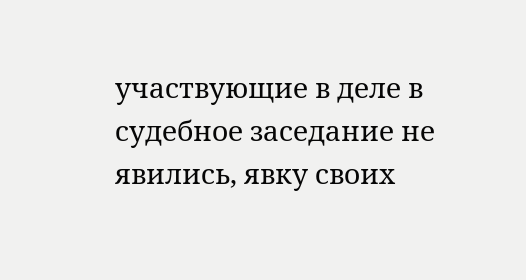участвующие в деле в судебное заседание не явились, явку своих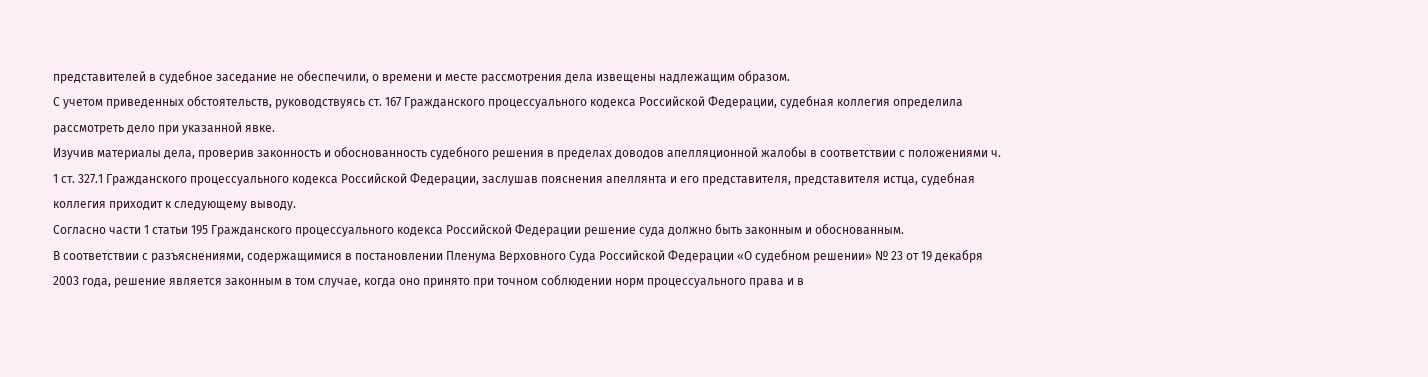представителей в судебное заседание не обеспечили, о времени и месте рассмотрения дела извещены надлежащим образом.
С учетом приведенных обстоятельств, руководствуясь ст. 167 Гражданского процессуального кодекса Российской Федерации, судебная коллегия определила рассмотреть дело при указанной явке.
Изучив материалы дела, проверив законность и обоснованность судебного решения в пределах доводов апелляционной жалобы в соответствии с положениями ч. 1 ст. 327.1 Гражданского процессуального кодекса Российской Федерации, заслушав пояснения апеллянта и его представителя, представителя истца, судебная коллегия приходит к следующему выводу.
Согласно части 1 статьи 195 Гражданского процессуального кодекса Российской Федерации решение суда должно быть законным и обоснованным.
В соответствии с разъяснениями, содержащимися в постановлении Пленума Верховного Суда Российской Федерации «О судебном решении» № 23 от 19 декабря 2003 года, решение является законным в том случае, когда оно принято при точном соблюдении норм процессуального права и в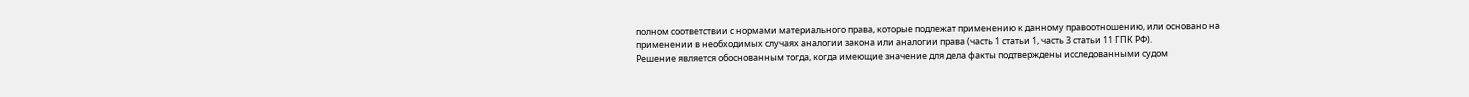полном соответствии с нормами материального права, которые подлежат применению к данному правоотношению, или основано на применении в необходимых случаях аналогии закона или аналогии права (часть 1 статьи 1, часть 3 статьи 11 ГПК РФ).
Решение является обоснованным тогда, когда имеющие значение для дела факты подтверждены исследованными судом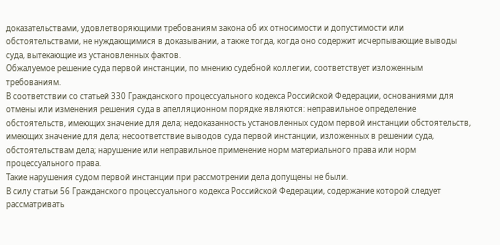доказательствами, удовлетворяющими требованиям закона об их относимости и допустимости или обстоятельствами, не нуждающимися в доказывании, а также тогда, когда оно содержит исчерпывающие выводы суда, вытекающие из установленных фактов.
Обжалуемое решение суда первой инстанции, по мнению судебной коллегии, соответствует изложенным требованиям.
В соответствии со статьей 330 Гражданского процессуального кодекса Российской Федерации, основаниями для отмены или изменения решения суда в апелляционном порядке являются: неправильное определение обстоятельств, имеющих значение для дела; недоказанность установленных судом первой инстанции обстоятельств, имеющих значение для дела; несоответствие выводов суда первой инстанции, изложенных в решении суда, обстоятельствам дела; нарушение или неправильное применение норм материального права или норм процессуального права.
Такие нарушения судом первой инстанции при рассмотрении дела допущены не были.
В силу статьи 56 Гражданского процессуального кодекса Российской Федерации, содержание которой следует рассматривать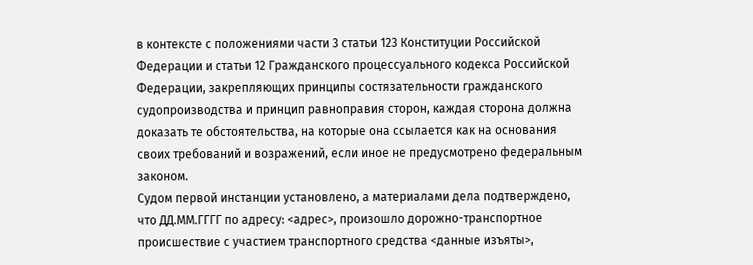в контексте с положениями части 3 статьи 123 Конституции Российской Федерации и статьи 12 Гражданского процессуального кодекса Российской Федерации, закрепляющих принципы состязательности гражданского судопроизводства и принцип равноправия сторон, каждая сторона должна доказать те обстоятельства, на которые она ссылается как на основания своих требований и возражений, если иное не предусмотрено федеральным законом.
Судом первой инстанции установлено, а материалами дела подтверждено, что ДД.ММ.ГГГГ по адресу: <адрес>, произошло дорожно-транспортное происшествие с участием транспортного средства <данные изъяты>,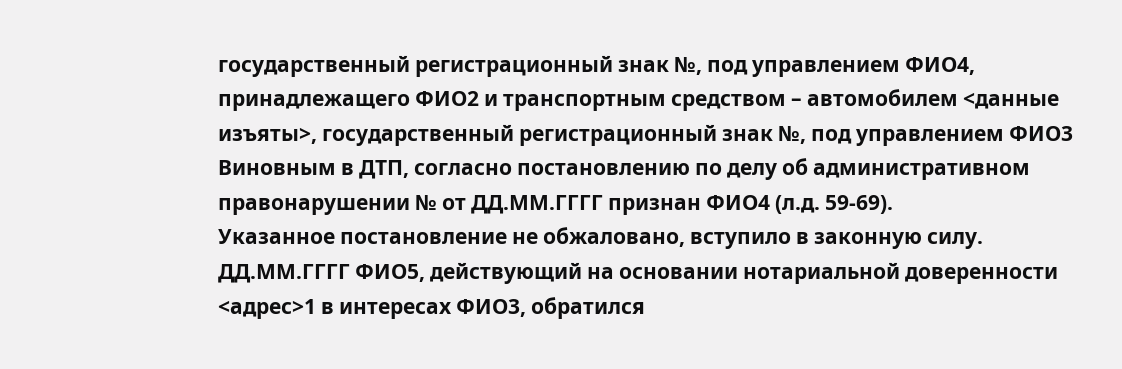государственный регистрационный знак №, под управлением ФИО4, принадлежащего ФИО2 и транспортным средством – автомобилем <данные изъяты>, государственный регистрационный знак №, под управлением ФИО3
Виновным в ДТП, согласно постановлению по делу об административном правонарушении № от ДД.ММ.ГГГГ признан ФИО4 (л.д. 59-69).
Указанное постановление не обжаловано, вступило в законную силу.
ДД.ММ.ГГГГ ФИО5, действующий на основании нотариальной доверенности <адрес>1 в интересах ФИО3, обратился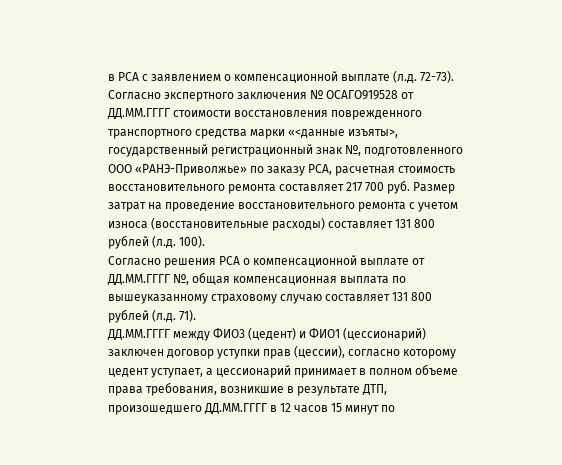в РСА с заявлением о компенсационной выплате (л.д. 72-73).
Согласно экспертного заключения № ОСАГО919528 от ДД.ММ.ГГГГ стоимости восстановления поврежденного транспортного средства марки «<данные изъяты>, государственный регистрационный знак №, подготовленного ООО «РАНЭ-Приволжье» по заказу РСА, расчетная стоимость восстановительного ремонта составляет 217 700 руб. Размер затрат на проведение восстановительного ремонта с учетом износа (восстановительные расходы) составляет 131 800 рублей (л.д. 100).
Согласно решения РСА о компенсационной выплате от ДД.ММ.ГГГГ №, общая компенсационная выплата по вышеуказанному страховому случаю составляет 131 800 рублей (л.д. 71).
ДД.ММ.ГГГГ между ФИО3 (цедент) и ФИО1 (цессионарий) заключен договор уступки прав (цессии), согласно которому цедент уступает, а цессионарий принимает в полном объеме права требования, возникшие в результате ДТП, произошедшего ДД.ММ.ГГГГ в 12 часов 15 минут по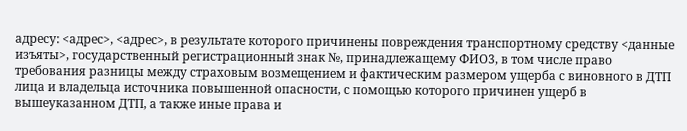адресу: <адрес>, <адрес>, в результате которого причинены повреждения транспортному средству <данные изъяты>, государственный регистрационный знак №, принадлежащему ФИО3, в том числе право требования разницы между страховым возмещением и фактическим размером ущерба с виновного в ДТП лица и владельца источника повышенной опасности, с помощью которого причинен ущерб в вышеуказанном ДТП, а также иные права и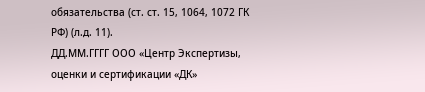обязательства (ст. ст. 15, 1064, 1072 ГК РФ) (л.д. 11).
ДД.ММ.ГГГГ ООО «Центр Экспертизы, оценки и сертификации «ДК»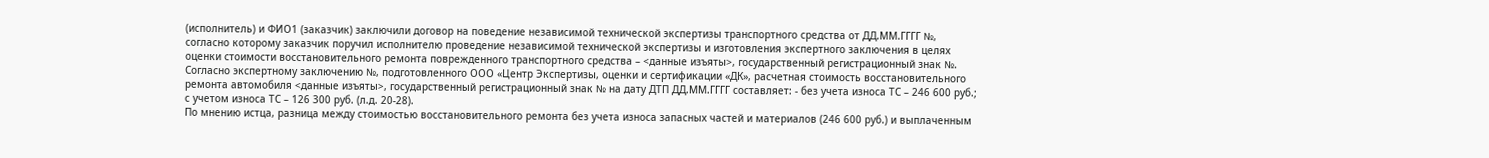(исполнитель) и ФИО1 (заказчик) заключили договор на поведение независимой технической экспертизы транспортного средства от ДД.ММ.ГГГГ №, согласно которому заказчик поручил исполнителю проведение независимой технической экспертизы и изготовления экспертного заключения в целях оценки стоимости восстановительного ремонта поврежденного транспортного средства – <данные изъяты>, государственный регистрационный знак №.
Согласно экспертному заключению №, подготовленного ООО «Центр Экспертизы, оценки и сертификации «ДК», расчетная стоимость восстановительного ремонта автомобиля <данные изъяты>, государственный регистрационный знак № на дату ДТП ДД.ММ.ГГГГ составляет: - без учета износа ТС – 246 600 руб.; с учетом износа ТС – 126 300 руб. (л.д. 20-28).
По мнению истца, разница между стоимостью восстановительного ремонта без учета износа запасных частей и материалов (246 600 руб.) и выплаченным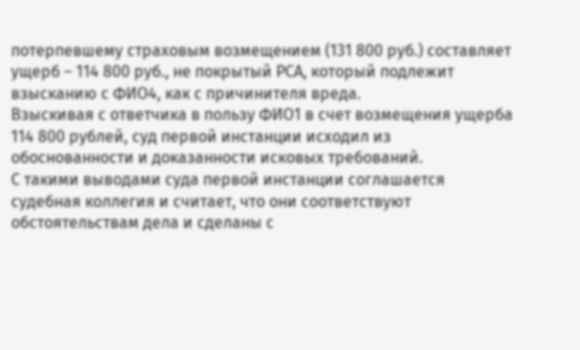потерпевшему страховым возмещением (131 800 руб.) составляет ущерб – 114 800 руб., не покрытый РСА, который подлежит взысканию с ФИО4, как с причинителя вреда.
Взыскивая с ответчика в пользу ФИО1 в счет возмещения ущерба 114 800 рублей, суд первой инстанции исходил из обоснованности и доказанности исковых требований.
С такими выводами суда первой инстанции соглашается судебная коллегия и считает, что они соответствуют обстоятельствам дела и сделаны с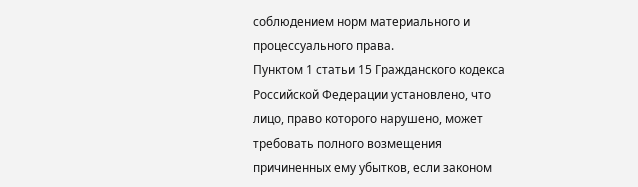соблюдением норм материального и процессуального права.
Пунктом 1 статьи 15 Гражданского кодекса Российской Федерации установлено, что лицо, право которого нарушено, может требовать полного возмещения причиненных ему убытков, если законом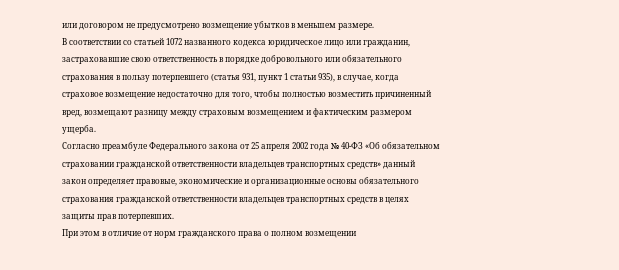или договором не предусмотрено возмещение убытков в меньшем размере.
В соответствии со статьей 1072 названного кодекса юридическое лицо или гражданин, застраховавшие свою ответственность в порядке добровольного или обязательного страхования в пользу потерпевшего (статья 931, пункт 1 статьи 935), в случае, когда страховое возмещение недостаточно для того, чтобы полностью возместить причиненный вред, возмещают разницу между страховым возмещением и фактическим размером ущерба.
Согласно преамбуле Федерального закона от 25 апреля 2002 года № 40-ФЗ «Об обязательном страховании гражданской ответственности владельцев транспортных средств» данный закон определяет правовые, экономические и организационные основы обязательного страхования гражданской ответственности владельцев транспортных средств в целях защиты прав потерпевших.
При этом в отличие от норм гражданского права о полном возмещении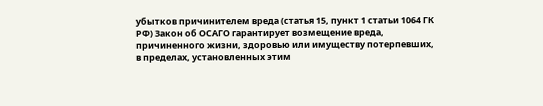убытков причинителем вреда (статья 15, пункт 1 статьи 1064 ГК РФ) Закон об ОСАГО гарантирует возмещение вреда, причиненного жизни, здоровью или имуществу потерпевших, в пределах, установленных этим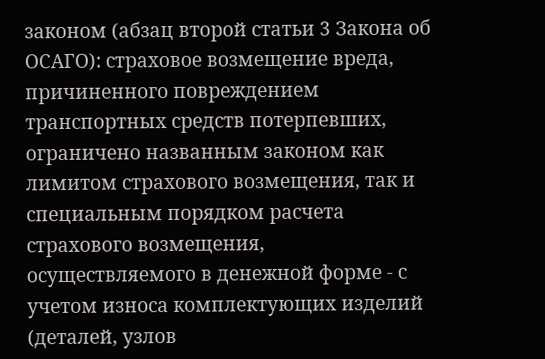законом (абзац второй статьи 3 Закона об ОСАГО): страховое возмещение вреда, причиненного повреждением транспортных средств потерпевших, ограничено названным законом как лимитом страхового возмещения, так и специальным порядком расчета страхового возмещения, осуществляемого в денежной форме - с учетом износа комплектующих изделий (деталей, узлов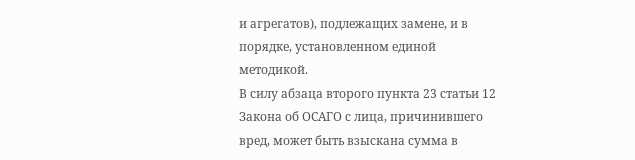и агрегатов), подлежащих замене, и в порядке, установленном единой методикой.
В силу абзаца второго пункта 23 статьи 12 Закона об ОСАГО с лица, причинившего вред, может быть взыскана сумма в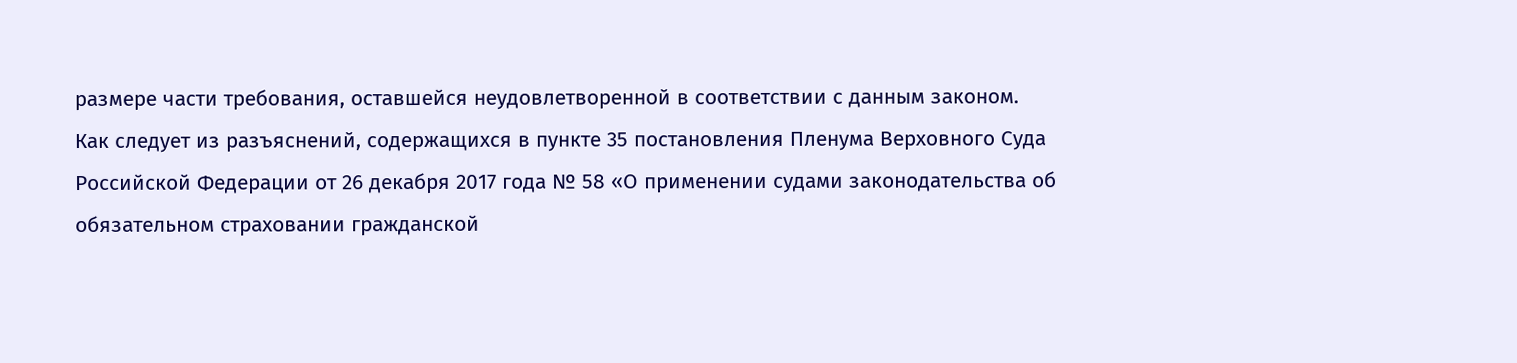размере части требования, оставшейся неудовлетворенной в соответствии с данным законом.
Как следует из разъяснений, содержащихся в пункте 35 постановления Пленума Верховного Суда Российской Федерации от 26 декабря 2017 года № 58 «О применении судами законодательства об обязательном страховании гражданской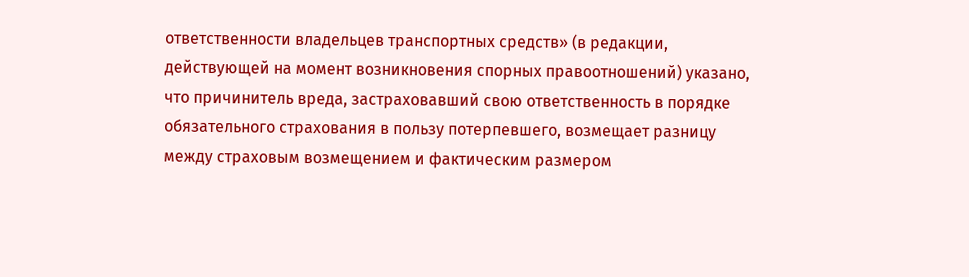ответственности владельцев транспортных средств» (в редакции, действующей на момент возникновения спорных правоотношений) указано, что причинитель вреда, застраховавший свою ответственность в порядке обязательного страхования в пользу потерпевшего, возмещает разницу между страховым возмещением и фактическим размером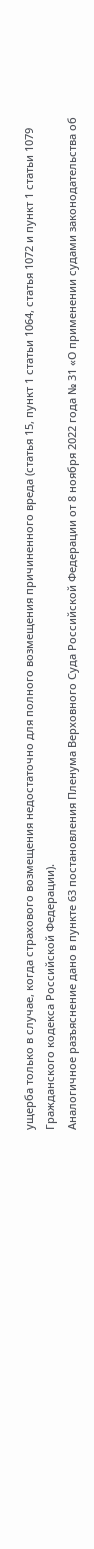ущерба только в случае, когда страхового возмещения недостаточно для полного возмещения причиненного вреда (статья 15, пункт 1 статьи 1064, статья 1072 и пункт 1 статьи 1079 Гражданского кодекса Российской Федерации).
Аналогичное разъяснение дано в пункте 63 постановления Пленума Верховного Суда Российской Федерации от 8 ноября 2022 года № 31 «О применении судами законодательства об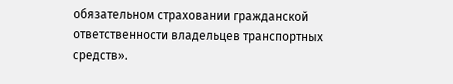обязательном страховании гражданской ответственности владельцев транспортных средств».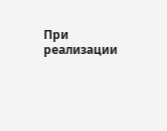При реализации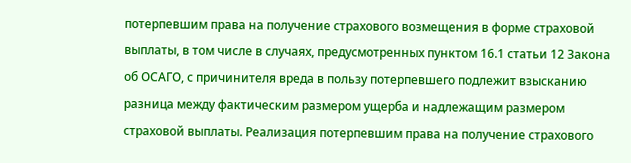потерпевшим права на получение страхового возмещения в форме страховой выплаты, в том числе в случаях, предусмотренных пунктом 16.1 статьи 12 Закона об ОСАГО, с причинителя вреда в пользу потерпевшего подлежит взысканию разница между фактическим размером ущерба и надлежащим размером страховой выплаты. Реализация потерпевшим права на получение страхового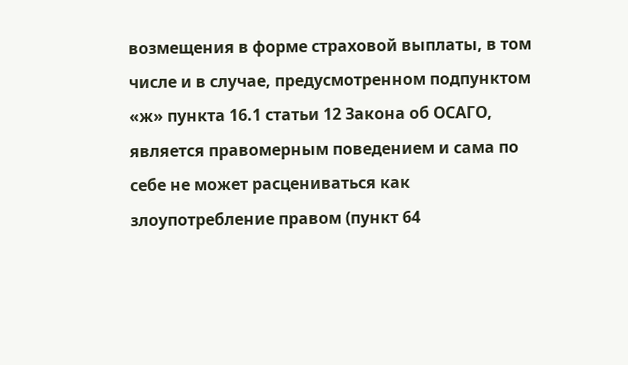возмещения в форме страховой выплаты, в том числе и в случае, предусмотренном подпунктом «ж» пункта 16.1 статьи 12 Закона об ОСАГО, является правомерным поведением и сама по себе не может расцениваться как злоупотребление правом (пункт 64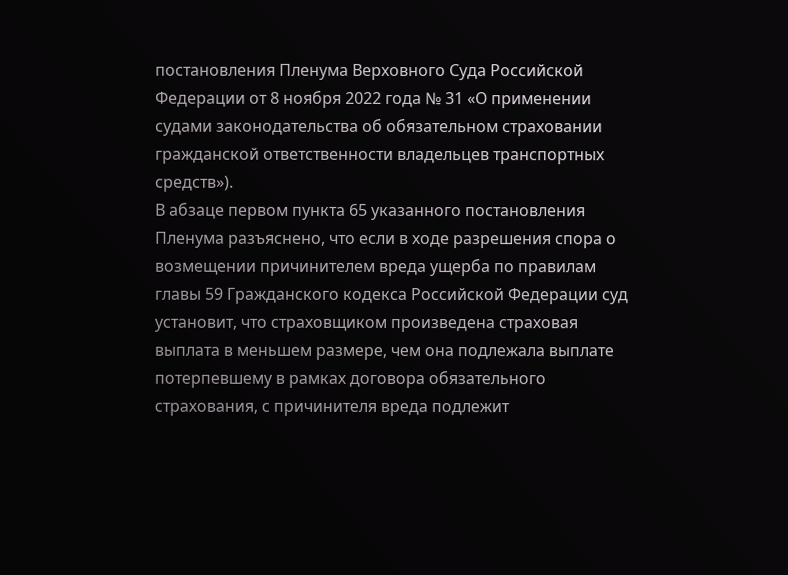постановления Пленума Верховного Суда Российской Федерации от 8 ноября 2022 года № 31 «О применении судами законодательства об обязательном страховании гражданской ответственности владельцев транспортных средств»).
В абзаце первом пункта 65 указанного постановления Пленума разъяснено, что если в ходе разрешения спора о возмещении причинителем вреда ущерба по правилам главы 59 Гражданского кодекса Российской Федерации суд установит, что страховщиком произведена страховая выплата в меньшем размере, чем она подлежала выплате потерпевшему в рамках договора обязательного страхования, с причинителя вреда подлежит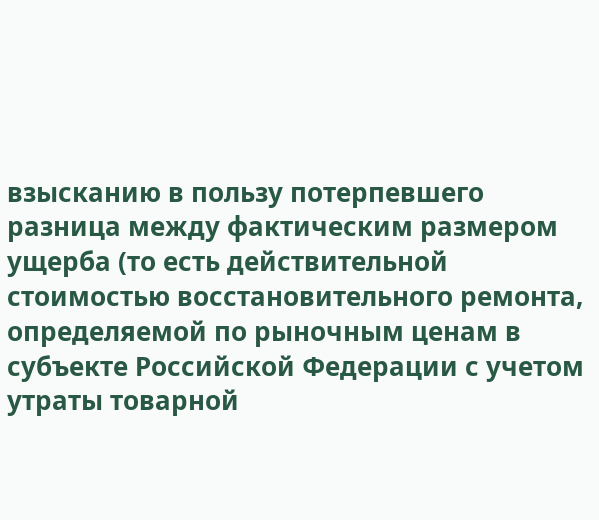взысканию в пользу потерпевшего разница между фактическим размером ущерба (то есть действительной стоимостью восстановительного ремонта, определяемой по рыночным ценам в субъекте Российской Федерации с учетом утраты товарной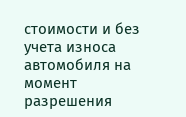стоимости и без учета износа автомобиля на момент разрешения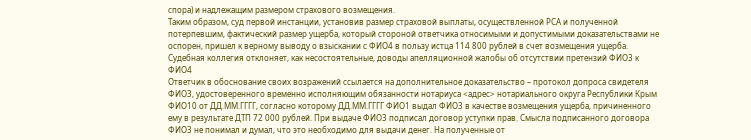спора) и надлежащим размером страхового возмещения.
Таким образом, суд первой инстанции, установив размер страховой выплаты, осуществленной РСА и полученной потерпевшим, фактический размер ущерба, который стороной ответчика относимыми и допустимыми доказательствами не оспорен, пришел к верному выводу о взыскании с ФИО4 в пользу истца 114 800 рублей в счет возмещения ущерба.
Судебная коллегия отклоняет, как несостоятельные, доводы апелляционной жалобы об отсутствии претензий ФИО3 к ФИО4
Ответчик в обоснование своих возражений ссылается на дополнительное доказательство – протокол допроса свидетеля ФИО3, удостоверенного временно исполняющим обязанности нотариуса <адрес> нотариального округа Республики Крым ФИО10 от ДД.ММ.ГГГГ, согласно которому ДД.ММ.ГГГГ ФИО1 выдал ФИО3 в качестве возмещения ущерба, причиненного ему в результате ДТП 72 000 рублей. При выдаче ФИО3 подписал договор уступки прав. Смысла подписанного договора ФИО3 не понимал и думал, что это необходимо для выдачи денег. На полученные от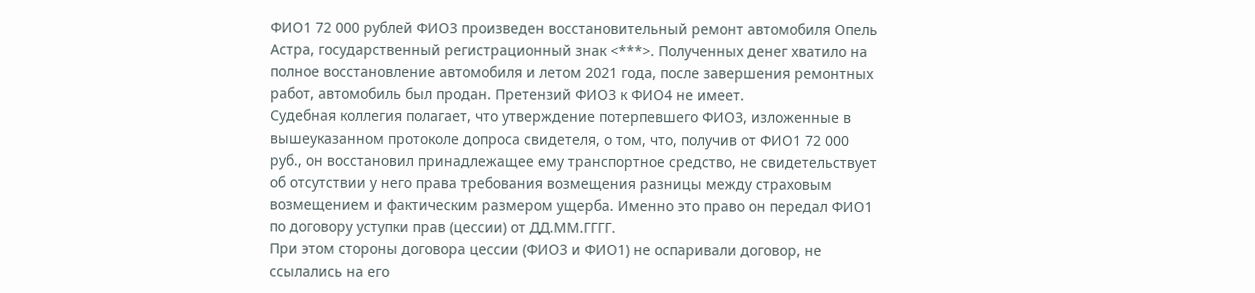ФИО1 72 000 рублей ФИО3 произведен восстановительный ремонт автомобиля Опель Астра, государственный регистрационный знак <***>. Полученных денег хватило на полное восстановление автомобиля и летом 2021 года, после завершения ремонтных работ, автомобиль был продан. Претензий ФИО3 к ФИО4 не имеет.
Судебная коллегия полагает, что утверждение потерпевшего ФИО3, изложенные в вышеуказанном протоколе допроса свидетеля, о том, что, получив от ФИО1 72 000 руб., он восстановил принадлежащее ему транспортное средство, не свидетельствует об отсутствии у него права требования возмещения разницы между страховым возмещением и фактическим размером ущерба. Именно это право он передал ФИО1 по договору уступки прав (цессии) от ДД.ММ.ГГГГ.
При этом стороны договора цессии (ФИО3 и ФИО1) не оспаривали договор, не ссылались на его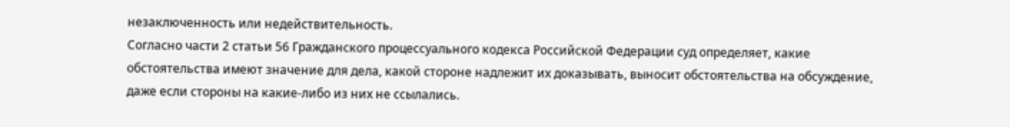незаключенность или недействительность.
Согласно части 2 статьи 56 Гражданского процессуального кодекса Российской Федерации суд определяет, какие обстоятельства имеют значение для дела, какой стороне надлежит их доказывать, выносит обстоятельства на обсуждение, даже если стороны на какие-либо из них не ссылались.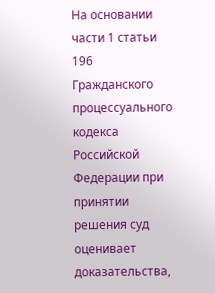На основании части 1 статьи 196 Гражданского процессуального кодекса Российской Федерации при принятии решения суд оценивает доказательства,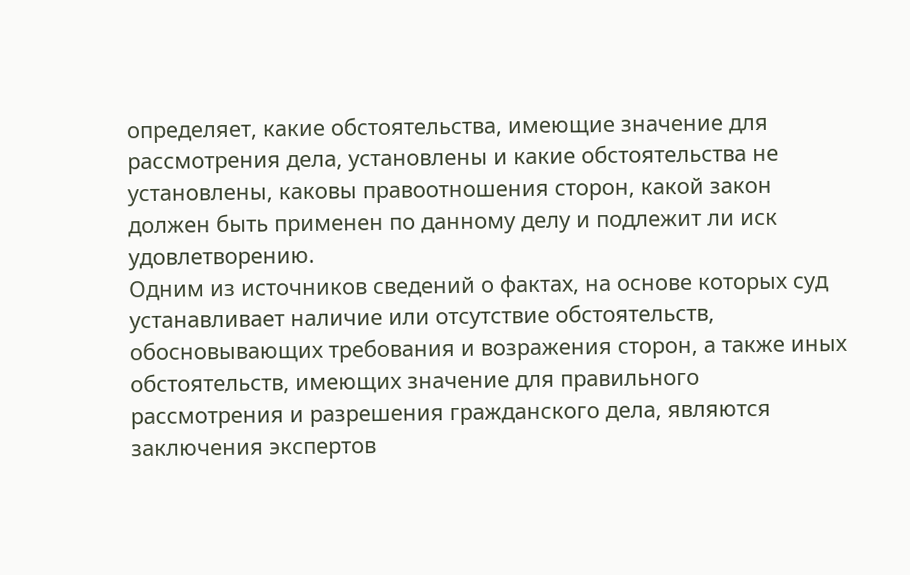определяет, какие обстоятельства, имеющие значение для рассмотрения дела, установлены и какие обстоятельства не установлены, каковы правоотношения сторон, какой закон должен быть применен по данному делу и подлежит ли иск удовлетворению.
Одним из источников сведений о фактах, на основе которых суд устанавливает наличие или отсутствие обстоятельств, обосновывающих требования и возражения сторон, а также иных обстоятельств, имеющих значение для правильного рассмотрения и разрешения гражданского дела, являются заключения экспертов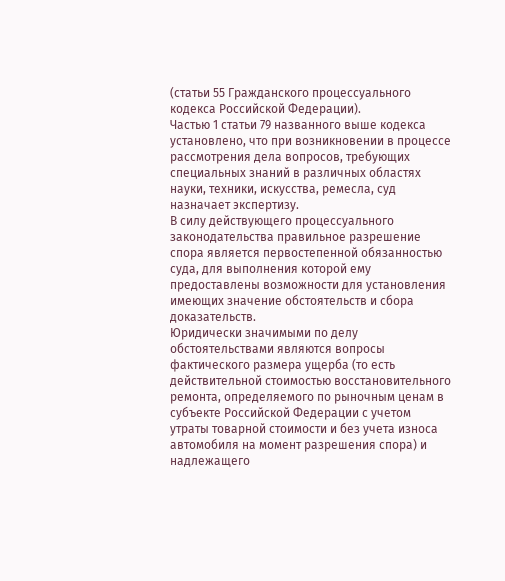(статьи 55 Гражданского процессуального кодекса Российской Федерации).
Частью 1 статьи 79 названного выше кодекса установлено, что при возникновении в процессе рассмотрения дела вопросов, требующих специальных знаний в различных областях науки, техники, искусства, ремесла, суд назначает экспертизу.
В силу действующего процессуального законодательства правильное разрешение спора является первостепенной обязанностью суда, для выполнения которой ему предоставлены возможности для установления имеющих значение обстоятельств и сбора доказательств.
Юридически значимыми по делу обстоятельствами являются вопросы фактического размера ущерба (то есть действительной стоимостью восстановительного ремонта, определяемого по рыночным ценам в субъекте Российской Федерации с учетом утраты товарной стоимости и без учета износа автомобиля на момент разрешения спора) и надлежащего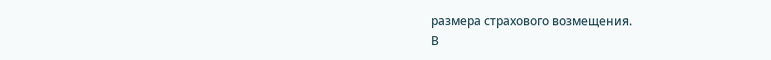размера страхового возмещения.
В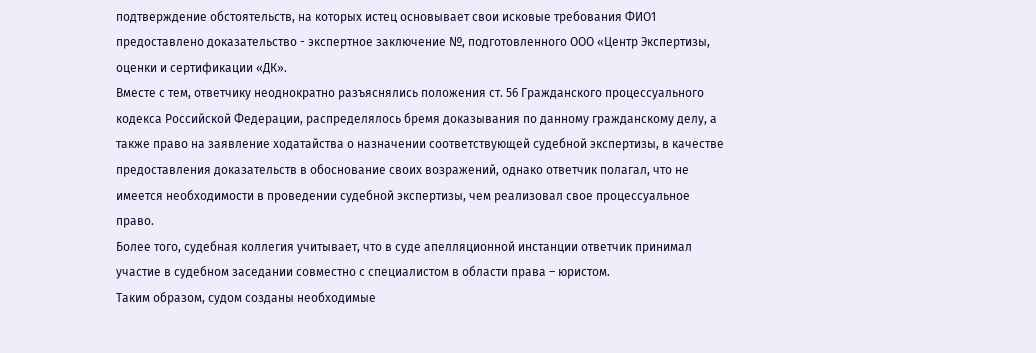подтверждение обстоятельств, на которых истец основывает свои исковые требования ФИО1 предоставлено доказательство - экспертное заключение №, подготовленного ООО «Центр Экспертизы, оценки и сертификации «ДК».
Вместе с тем, ответчику неоднократно разъяснялись положения ст. 56 Гражданского процессуального кодекса Российской Федерации, распределялось бремя доказывания по данному гражданскому делу, а также право на заявление ходатайства о назначении соответствующей судебной экспертизы, в качестве предоставления доказательств в обоснование своих возражений, однако ответчик полагал, что не имеется необходимости в проведении судебной экспертизы, чем реализовал свое процессуальное право.
Более того, судебная коллегия учитывает, что в суде апелляционной инстанции ответчик принимал участие в судебном заседании совместно с специалистом в области права – юристом.
Таким образом, судом созданы необходимые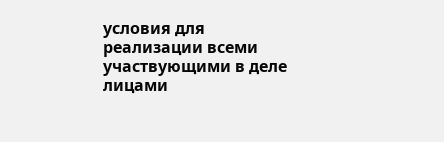условия для реализации всеми участвующими в деле лицами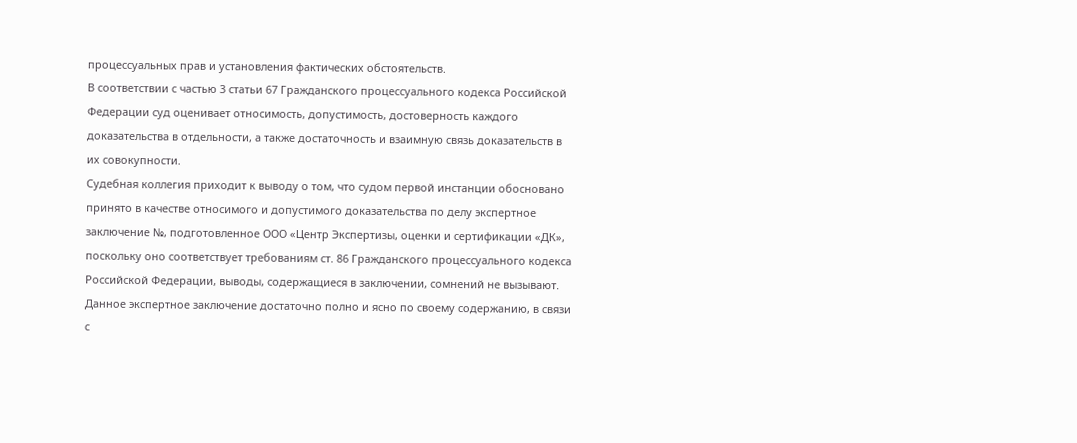процессуальных прав и установления фактических обстоятельств.
В соответствии с частью 3 статьи 67 Гражданского процессуального кодекса Российской Федерации суд оценивает относимость, допустимость, достоверность каждого доказательства в отдельности, а также достаточность и взаимную связь доказательств в их совокупности.
Судебная коллегия приходит к выводу о том, что судом первой инстанции обосновано принято в качестве относимого и допустимого доказательства по делу экспертное заключение №, подготовленное ООО «Центр Экспертизы, оценки и сертификации «ДК», поскольку оно соответствует требованиям ст. 86 Гражданского процессуального кодекса Российской Федерации, выводы, содержащиеся в заключении, сомнений не вызывают.
Данное экспертное заключение достаточно полно и ясно по своему содержанию, в связи с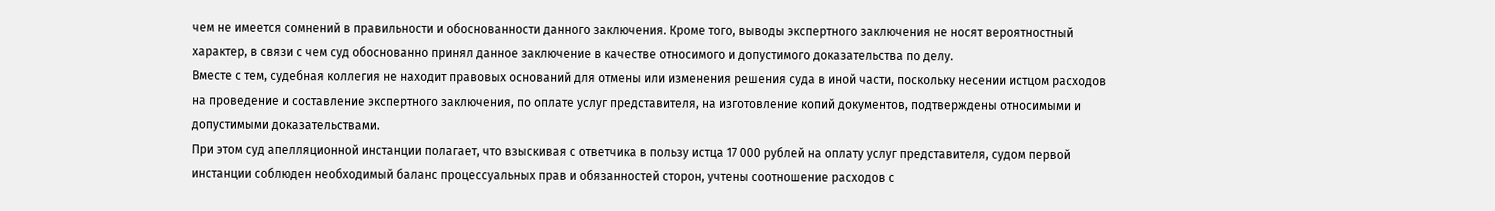чем не имеется сомнений в правильности и обоснованности данного заключения. Кроме того, выводы экспертного заключения не носят вероятностный характер, в связи с чем суд обоснованно принял данное заключение в качестве относимого и допустимого доказательства по делу.
Вместе с тем, судебная коллегия не находит правовых оснований для отмены или изменения решения суда в иной части, поскольку несении истцом расходов на проведение и составление экспертного заключения, по оплате услуг представителя, на изготовление копий документов, подтверждены относимыми и допустимыми доказательствами.
При этом суд апелляционной инстанции полагает, что взыскивая с ответчика в пользу истца 17 000 рублей на оплату услуг представителя, судом первой инстанции соблюден необходимый баланс процессуальных прав и обязанностей сторон, учтены соотношение расходов с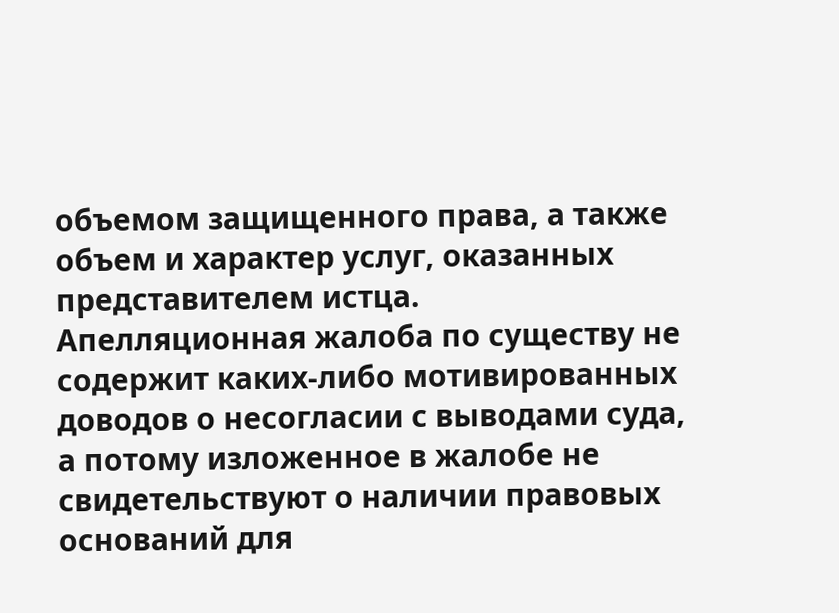объемом защищенного права, а также объем и характер услуг, оказанных представителем истца.
Апелляционная жалоба по существу не содержит каких-либо мотивированных доводов о несогласии с выводами суда, а потому изложенное в жалобе не свидетельствуют о наличии правовых оснований для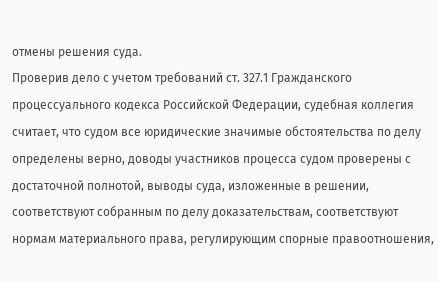отмены решения суда.
Проверив дело с учетом требований ст. 327.1 Гражданского процессуального кодекса Российской Федерации, судебная коллегия считает, что судом все юридические значимые обстоятельства по делу определены верно, доводы участников процесса судом проверены с достаточной полнотой, выводы суда, изложенные в решении, соответствуют собранным по делу доказательствам, соответствуют нормам материального права, регулирующим спорные правоотношения,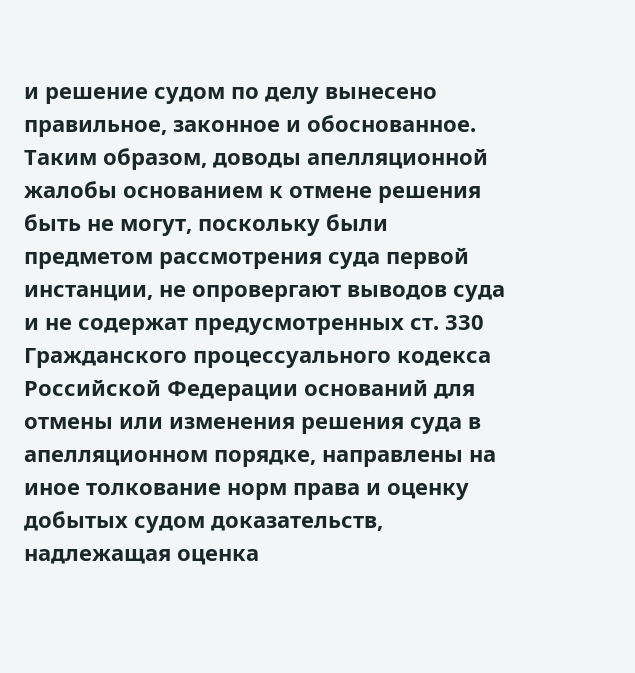и решение судом по делу вынесено правильное, законное и обоснованное.
Таким образом, доводы апелляционной жалобы основанием к отмене решения быть не могут, поскольку были предметом рассмотрения суда первой инстанции, не опровергают выводов суда и не содержат предусмотренных ст. 330 Гражданского процессуального кодекса Российской Федерации оснований для отмены или изменения решения суда в апелляционном порядке, направлены на иное толкование норм права и оценку добытых судом доказательств, надлежащая оценка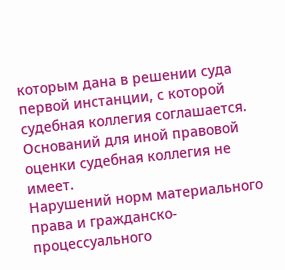которым дана в решении суда первой инстанции, с которой судебная коллегия соглашается. Оснований для иной правовой оценки судебная коллегия не имеет.
Нарушений норм материального права и гражданско-процессуального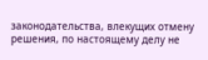законодательства, влекущих отмену решения, по настоящему делу не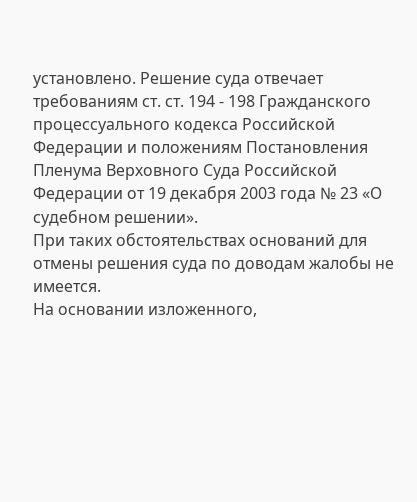установлено. Решение суда отвечает требованиям ст. ст. 194 - 198 Гражданского процессуального кодекса Российской Федерации и положениям Постановления Пленума Верховного Суда Российской Федерации от 19 декабря 2003 года № 23 «О судебном решении».
При таких обстоятельствах оснований для отмены решения суда по доводам жалобы не имеется.
На основании изложенного,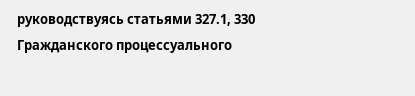руководствуясь статьями 327.1, 330 Гражданского процессуального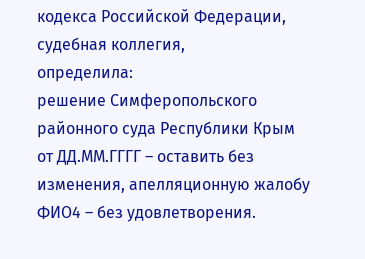кодекса Российской Федерации, судебная коллегия,
определила:
решение Симферопольского районного суда Республики Крым от ДД.ММ.ГГГГ – оставить без изменения, апелляционную жалобу ФИО4 – без удовлетворения.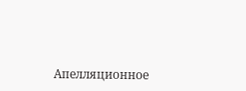Апелляционное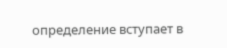определение вступает в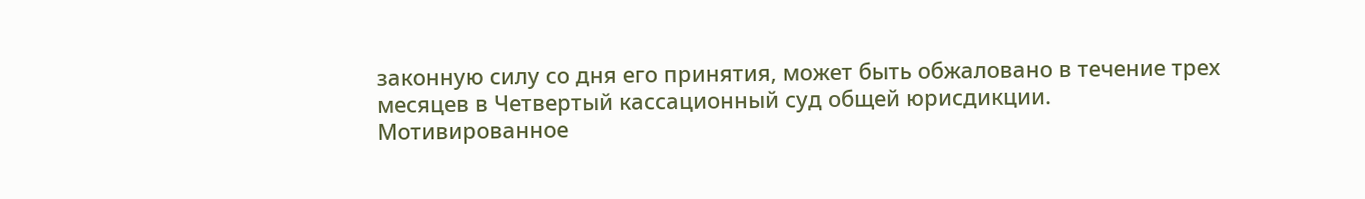законную силу со дня его принятия, может быть обжаловано в течение трех месяцев в Четвертый кассационный суд общей юрисдикции.
Мотивированное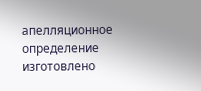апелляционное определение изготовлено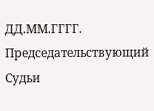ДД.ММ.ГГГГ.
Председательствующий
Судьи